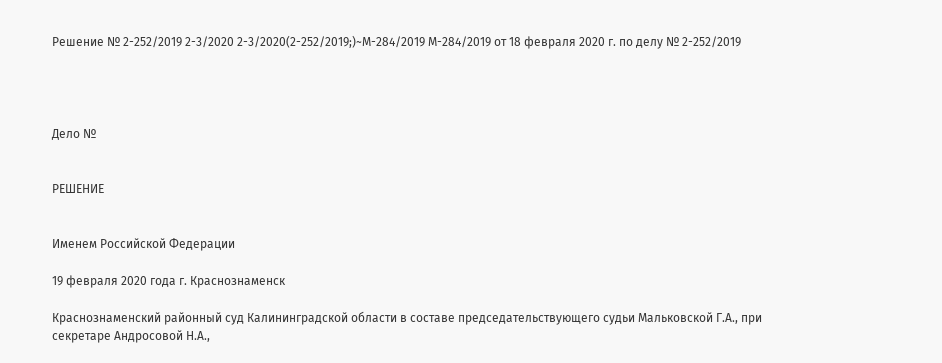Решение № 2-252/2019 2-3/2020 2-3/2020(2-252/2019;)~М-284/2019 М-284/2019 от 18 февраля 2020 г. по делу № 2-252/2019




Дело №


РЕШЕНИЕ


Именем Российской Федерации

19 февраля 2020 года г. Краснознаменск

Краснознаменский районный суд Калининградской области в составе председательствующего судьи Мальковской Г.А., при секретаре Андросовой Н.А.,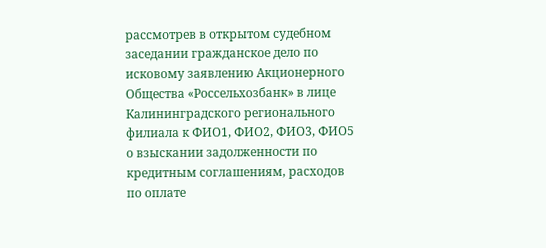рассмотрев в открытом судебном заседании гражданское дело по исковому заявлению Акционерного Общества «Россельхозбанк» в лице Калининградского регионального филиала к ФИО1, ФИО2, ФИО3, ФИО5 о взыскании задолженности по кредитным соглашениям, расходов по оплате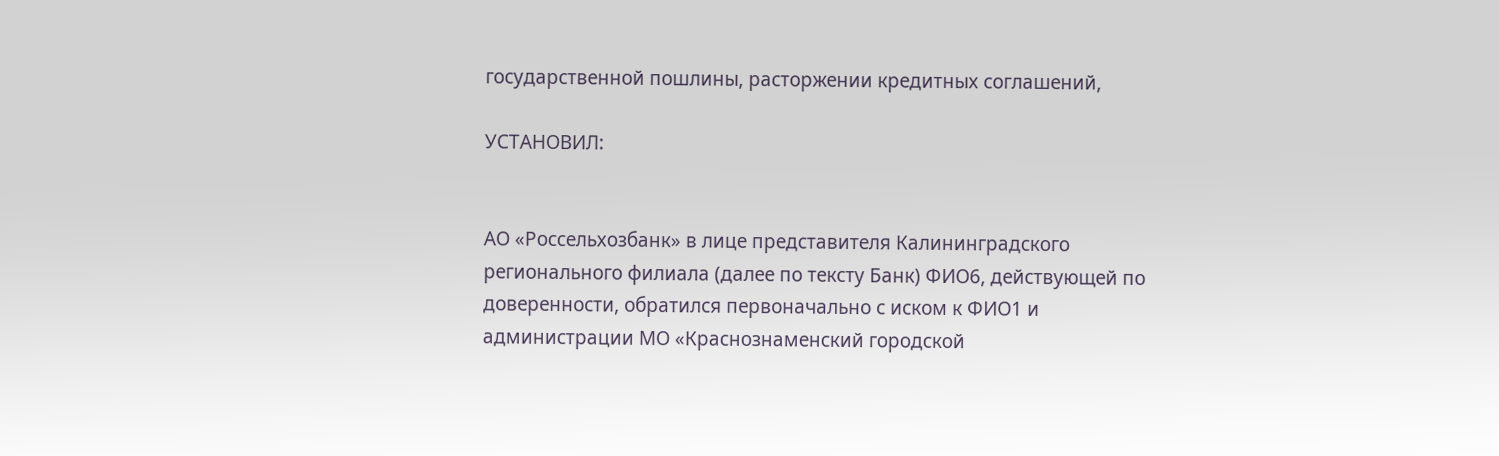государственной пошлины, расторжении кредитных соглашений,

УСТАНОВИЛ:


АО «Россельхозбанк» в лице представителя Калининградского регионального филиала (далее по тексту Банк) ФИО6, действующей по доверенности, обратился первоначально с иском к ФИО1 и администрации МО «Краснознаменский городской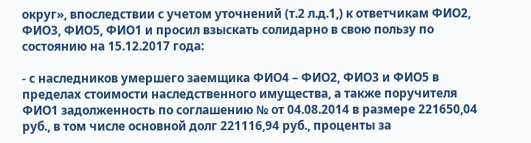округ», впоследствии с учетом уточнений (т.2 л.д.1,) к ответчикам ФИО2, ФИО3, ФИО5, ФИО1 и просил взыскать солидарно в свою пользу по состоянию на 15.12.2017 года:

- с наследников умершего заемщика ФИО4 – ФИО2, ФИО3 и ФИО5 в пределах стоимости наследственного имущества, а также поручителя ФИО1 задолженность по соглашению № от 04.08.2014 в размере 221650,04 руб., в том числе основной долг 221116,94 руб., проценты за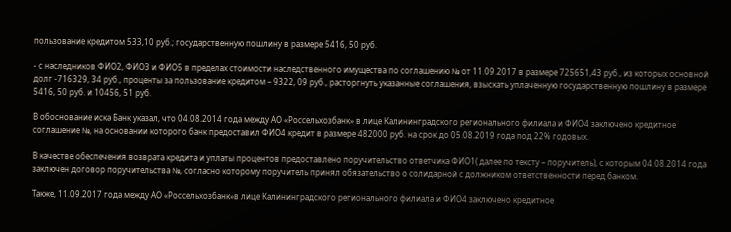пользование кредитом 533,10 руб.; государственную пошлину в размере 5416, 50 руб.

- с наследников ФИО2, ФИО3 и ФИО5 в пределах стоимости наследственного имущества по соглашению № от 11.09.2017 в размере 725651,43 руб., из которых основной долг -716329, 34 руб., проценты за пользование кредитом – 9322, 09 руб., расторгнуть указанные соглашения, взыскать уплаченную государственную пошлину в размере 5416, 50 руб. и 10456, 51 руб.

В обоснование иска Банк указал, что 04.08.2014 года между АО «Россельхозбанк» в лице Калининградского регионального филиала и ФИО4 заключено кредитное соглашение №, на основании которого банк предоставил ФИО4 кредит в размере 482000 руб. на срок до 05.08.2019 года под 22% годовых.

В качестве обеспечения возврата кредита и уплаты процентов предоставлено поручительство ответчика ФИО1( далее по тексту – поручитель), с которым 04.08.2014 года заключен договор поручительства №, согласно которому поручитель принял обязательство о солидарной с должником ответственности перед банком.

Также, 11.09.2017 года между АО «Россельхозбанк»в лице Калининградского регионального филиала и ФИО4 заключено кредитное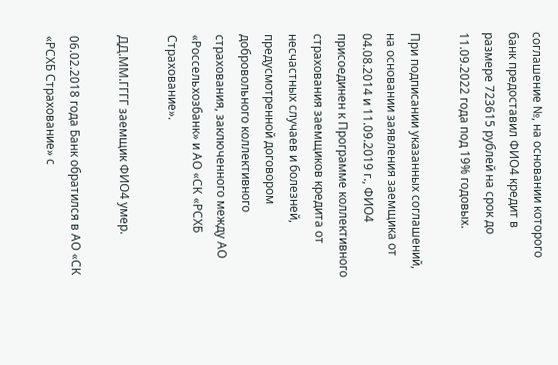соглашение №, на основании которого банк предоставил ФИО4 кредит в размере 723615 рублей на срок до 11.09.2022 года под 19% годовых.

При подписании указанных соглашений, на основании заявления заемщика от 04.08.2014 и 11.09.2019 г., ФИО4 присоединен к Программе коллективного страхования заемщиков кредита от несчастных случаев и болезней, предусмотренной договором добровольного коллективного страхования, заключенного между АО «Россельхозбанк» и АО «СК «РСХБ Страхование».

ДД.ММ.ГГГГ заемщик ФИО4 умер.

06.02.2018 года Банк обратился в АО «СК «РСХБ Страхование» с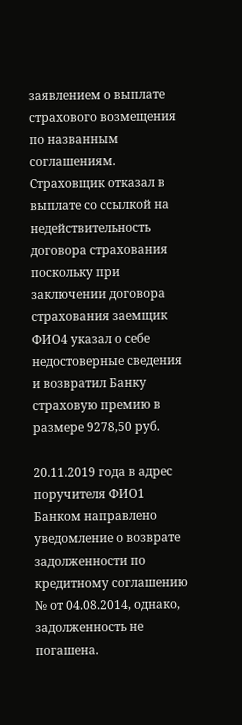заявлением о выплате страхового возмещения по названным соглашениям. Страховщик отказал в выплате со ссылкой на недействительность договора страхования поскольку при заключении договора страхования заемщик ФИО4 указал о себе недостоверные сведения и возвратил Банку страховую премию в размере 9278,50 руб.

20.11.2019 года в адрес поручителя ФИО1 Банком направлено уведомление о возврате задолженности по кредитному соглашению № от 04.08.2014, однако, задолженность не погашена.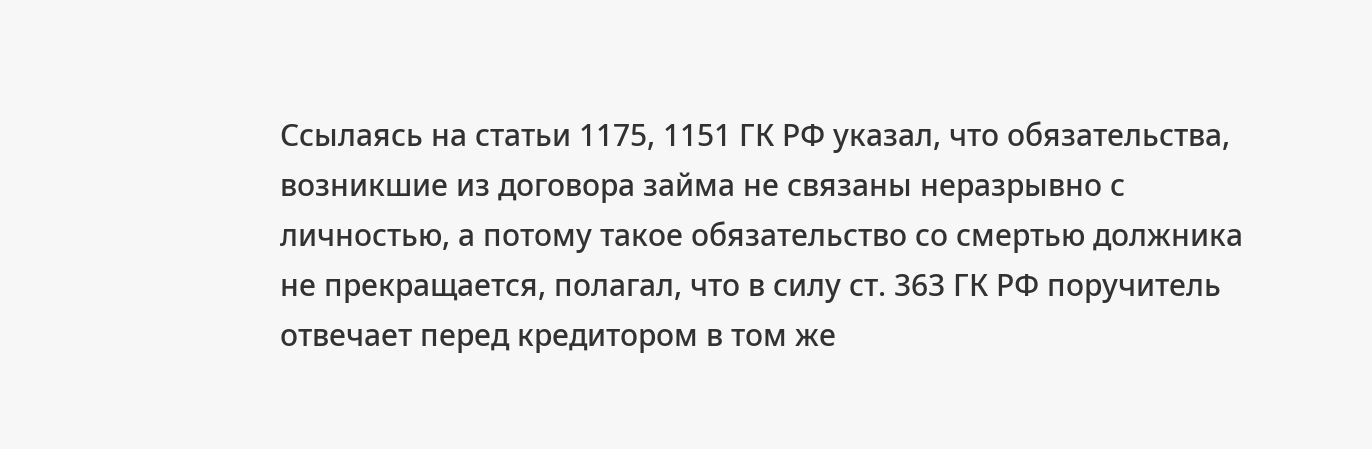Ссылаясь на статьи 1175, 1151 ГК РФ указал, что обязательства, возникшие из договора займа не связаны неразрывно с личностью, а потому такое обязательство со смертью должника не прекращается, полагал, что в силу ст. 363 ГК РФ поручитель отвечает перед кредитором в том же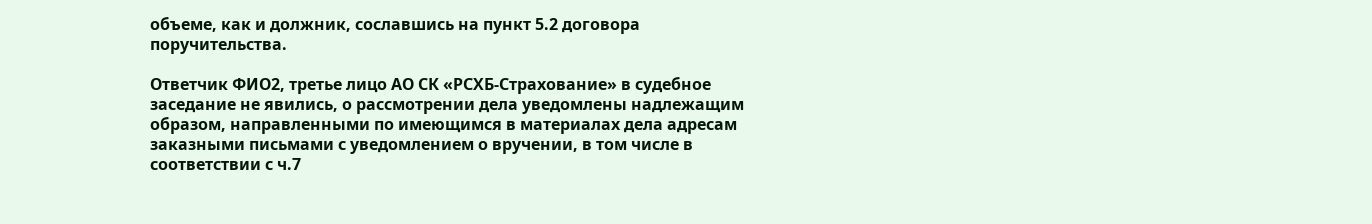объеме, как и должник, сославшись на пункт 5.2 договора поручительства.

Ответчик ФИО2, третье лицо АО СК «РСХБ-Страхование» в судебное заседание не явились, о рассмотрении дела уведомлены надлежащим образом, направленными по имеющимся в материалах дела адресам заказными письмами с уведомлением о вручении, в том числе в соответствии с ч.7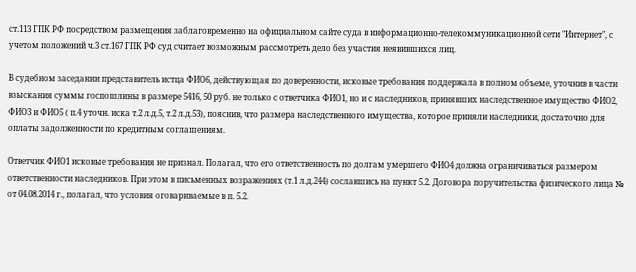ст.113 ГПК РФ посредством размещения заблаговременно на официальном сайте суда в информационно-телекоммуникационной сети "Интернет", с учетом положений ч.3 ст.167 ГПК РФ суд считает возможным рассмотреть дело без участия неявившихся лиц.

В судебном заседании представитель истца ФИО6, действующая по доверенности, исковые требования поддержала в полном объеме, уточнив в части взыскания суммы госпошлины в размере 5416, 50 руб. не только с ответчика ФИО1, но и с наследников, принявших наследственное имущество ФИО2, ФИО3 и ФИО5 ( п.4 уточн. иска т.2 л.д.5, т.2 л.д.53), пояснив, что размера наследственного имущества, которое приняли наследники, достаточно для оплаты задолженности по кредитным соглашениям.

Ответчик ФИО1 исковые требования не признал. Полагал, что его ответственность по долгам умершего ФИО4 должна ограничиваться размером ответственности наследников. При этом в письменных возражениях (т.1 л.д.244) сославшись на пункт 5.2. Договора поручительства физического лица № от 04.08.2014 г., полагал, что условия оговариваемые в п. 5.2.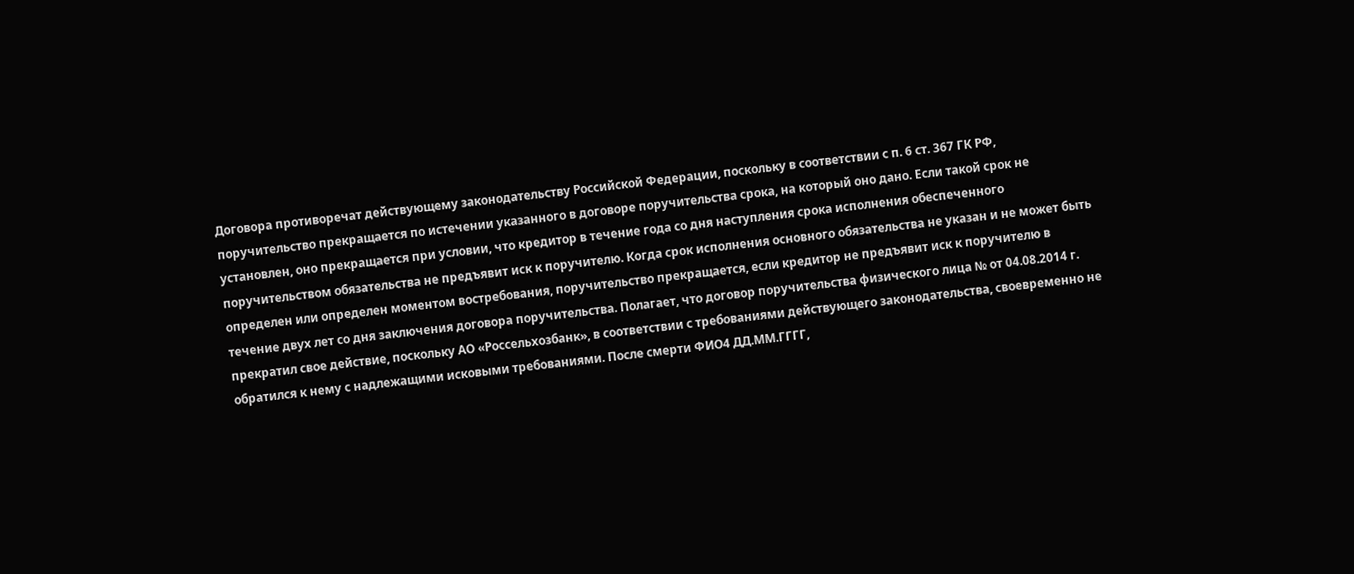Договора противоречат действующему законодательству Российской Федерации, поскольку в соответствии с п. 6 ст. 367 ГК РФ, поручительство прекращается по истечении указанного в договоре поручительства срока, на который оно дано. Если такой срок не установлен, оно прекращается при условии, что кредитор в течение года со дня наступления срока исполнения обеспеченного поручительством обязательства не предъявит иск к поручителю. Когда срок исполнения основного обязательства не указан и не может быть определен или определен моментом востребования, поручительство прекращается, если кредитор не предъявит иск к поручителю в течение двух лет со дня заключения договора поручительства. Полагает, что договор поручительства физического лица № от 04.08.2014 г. прекратил свое действие, поскольку АО «Россельхозбанк», в соответствии с требованиями действующего законодательства, своевременно не обратился к нему с надлежащими исковыми требованиями. После смерти ФИО4 ДД.ММ.ГГГГ,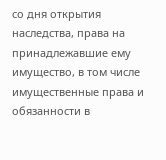со дня открытия наследства, права на принадлежавшие ему имущество, в том числе имущественные права и обязанности в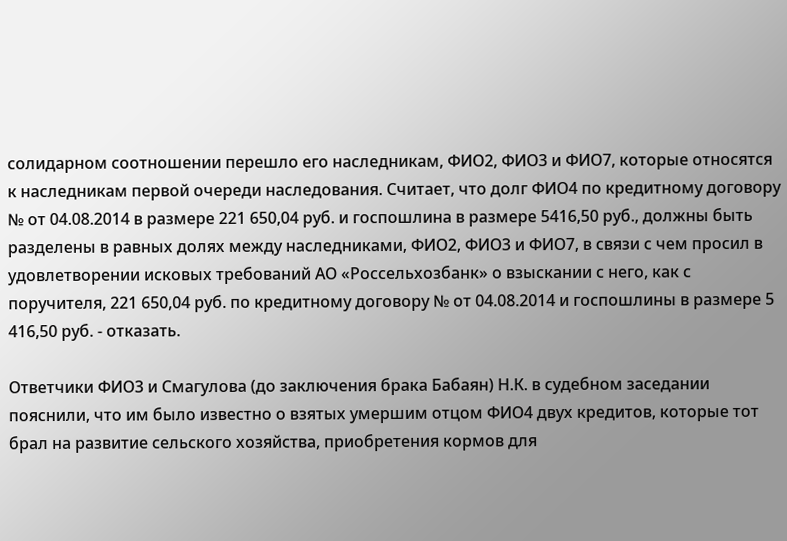солидарном соотношении перешло его наследникам, ФИО2, ФИО3 и ФИО7, которые относятся к наследникам первой очереди наследования. Считает, что долг ФИО4 по кредитному договору № от 04.08.2014 в размере 221 650,04 руб. и госпошлина в размере 5416,50 руб., должны быть разделены в равных долях между наследниками, ФИО2, ФИО3 и ФИО7, в связи с чем просил в удовлетворении исковых требований АО «Россельхозбанк» о взыскании с него, как с поручителя, 221 650,04 руб. по кредитному договору № от 04.08.2014 и госпошлины в размере 5 416,50 руб. - отказать.

Ответчики ФИО3 и Смагулова (до заключения брака Бабаян) Н.К. в судебном заседании пояснили, что им было известно о взятых умершим отцом ФИО4 двух кредитов, которые тот брал на развитие сельского хозяйства, приобретения кормов для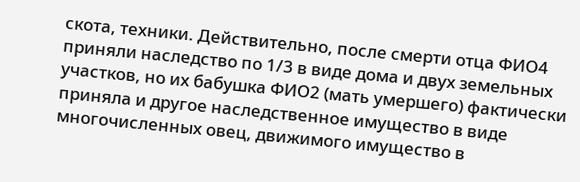скота, техники. Действительно, после смерти отца ФИО4 приняли наследство по 1/3 в виде дома и двух земельных участков, но их бабушка ФИО2 (мать умершего) фактически приняла и другое наследственное имущество в виде многочисленных овец, движимого имущество в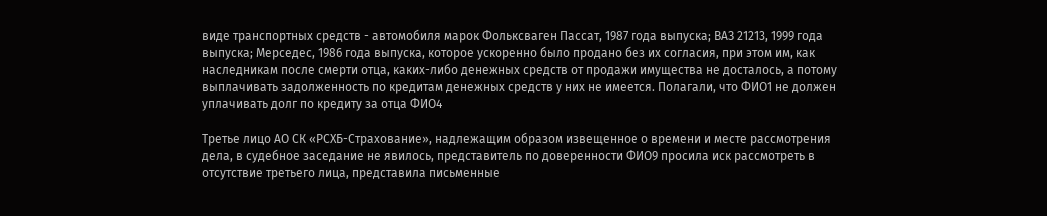виде транспортных средств - автомобиля марок Фольксваген Пассат, 1987 года выпуска; ВАЗ 21213, 1999 года выпуска; Мерседес, 1986 года выпуска, которое ускоренно было продано без их согласия, при этом им, как наследникам после смерти отца, каких-либо денежных средств от продажи имущества не досталось, а потому выплачивать задолженность по кредитам денежных средств у них не имеется. Полагали, что ФИО1 не должен уплачивать долг по кредиту за отца ФИО4

Третье лицо АО СК «РСХБ-Страхование», надлежащим образом извещенное о времени и месте рассмотрения дела, в судебное заседание не явилось, представитель по доверенности ФИО9 просила иск рассмотреть в отсутствие третьего лица, представила письменные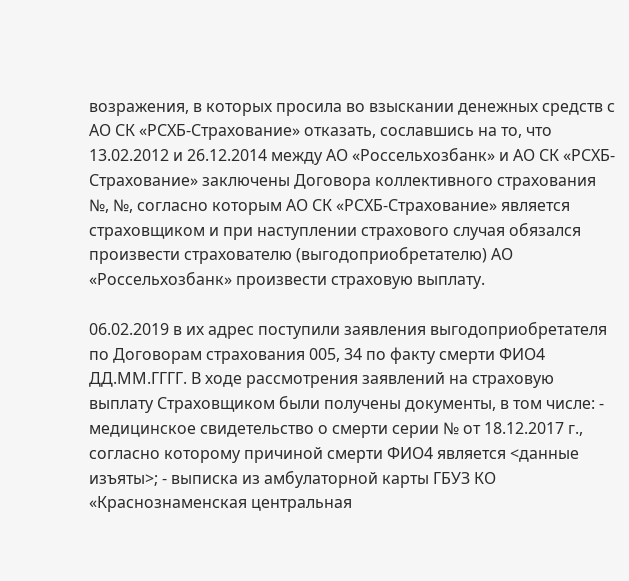возражения, в которых просила во взыскании денежных средств с АО СК «РСХБ-Страхование» отказать, сославшись на то, что 13.02.2012 и 26.12.2014 между АО «Россельхозбанк» и АО СК «РСХБ-Страхование» заключены Договора коллективного страхования №, №, согласно которым АО СК «РСХБ-Страхование» является страховщиком и при наступлении страхового случая обязался произвести страхователю (выгодоприобретателю) АО «Россельхозбанк» произвести страховую выплату.

06.02.2019 в их адрес поступили заявления выгодоприобретателя по Договорам страхования 005, 34 по факту смерти ФИО4 ДД.ММ.ГГГГ. В ходе рассмотрения заявлений на страховую выплату Страховщиком были получены документы, в том числе: - медицинское свидетельство о смерти серии № от 18.12.2017 г., согласно которому причиной смерти ФИО4 является <данные изъяты>; - выписка из амбулаторной карты ГБУЗ КО «Краснознаменская центральная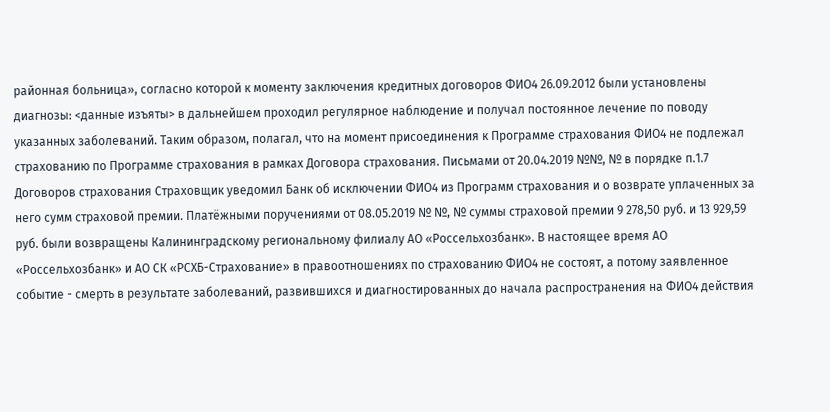районная больница», согласно которой к моменту заключения кредитных договоров ФИО4 26.09.2012 были установлены диагнозы: <данные изъяты> в дальнейшем проходил регулярное наблюдение и получал постоянное лечение по поводу указанных заболеваний. Таким образом, полагал, что на момент присоединения к Программе страхования ФИО4 не подлежал страхованию по Программе страхования в рамках Договора страхования. Письмами от 20.04.2019 №№, № в порядке п.1.7 Договоров страхования Страховщик уведомил Банк об исключении ФИО4 из Программ страхования и о возврате уплаченных за него сумм страховой премии. Платёжными поручениями от 08.05.2019 № №, № суммы страховой премии 9 278,50 руб. и 13 929,59 руб. были возвращены Калининградскому региональному филиалу АО «Россельхозбанк». В настоящее время АО «Россельхозбанк» и АО СК «РСХБ-Страхование» в правоотношениях по страхованию ФИО4 не состоят, а потому заявленное событие - смерть в результате заболеваний, развившихся и диагностированных до начала распространения на ФИО4 действия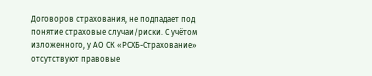Договоров страхования, не подпадает под понятие страховые случаи/риски. С учётом изложенного, у АО СК «РСХБ-Страхование» отсутствуют правовые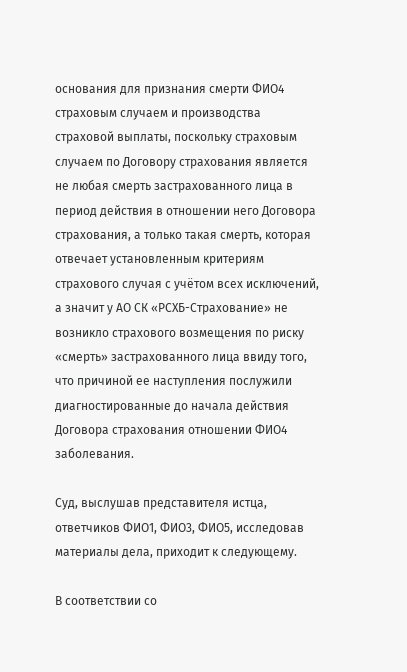основания для признания смерти ФИО4 страховым случаем и производства страховой выплаты, поскольку страховым случаем по Договору страхования является не любая смерть застрахованного лица в период действия в отношении него Договора страхования, а только такая смерть, которая отвечает установленным критериям страхового случая с учётом всех исключений, а значит у АО СК «РСХБ-Страхование» не возникло страхового возмещения по риску «смерть» застрахованного лица ввиду того, что причиной ее наступления послужили диагностированные до начала действия Договора страхования отношении ФИО4 заболевания.

Суд, выслушав представителя истца, ответчиков ФИО1, ФИО3, ФИО5, исследовав материалы дела, приходит к следующему.

В соответствии со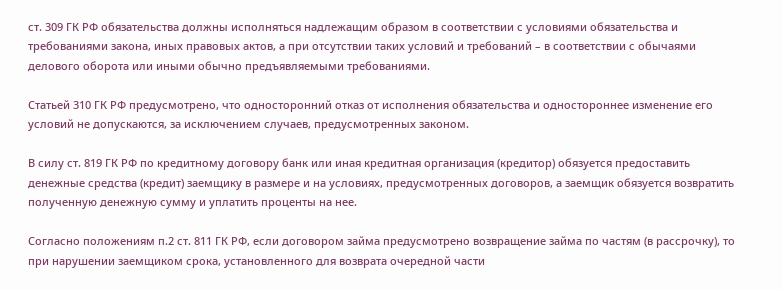ст. 309 ГК РФ обязательства должны исполняться надлежащим образом в соответствии с условиями обязательства и требованиями закона, иных правовых актов, а при отсутствии таких условий и требований – в соответствии с обычаями делового оборота или иными обычно предъявляемыми требованиями.

Статьей 310 ГК РФ предусмотрено, что односторонний отказ от исполнения обязательства и одностороннее изменение его условий не допускаются, за исключением случаев, предусмотренных законом.

В силу ст. 819 ГК РФ по кредитному договору банк или иная кредитная организация (кредитор) обязуется предоставить денежные средства (кредит) заемщику в размере и на условиях, предусмотренных договоров, а заемщик обязуется возвратить полученную денежную сумму и уплатить проценты на нее.

Согласно положениям п.2 ст. 811 ГК РФ, если договором займа предусмотрено возвращение займа по частям (в рассрочку), то при нарушении заемщиком срока, установленного для возврата очередной части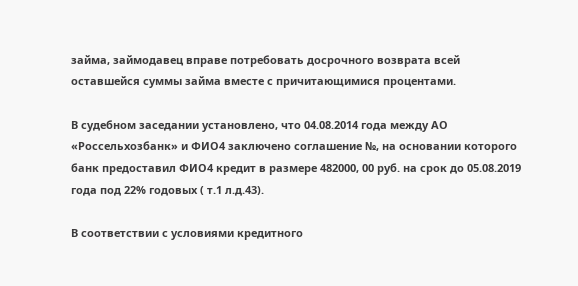займа, займодавец вправе потребовать досрочного возврата всей оставшейся суммы займа вместе с причитающимися процентами.

В судебном заседании установлено, что 04.08.2014 года между АО «Россельхозбанк» и ФИО4 заключено соглашение №, на основании которого банк предоставил ФИО4 кредит в размере 482000, 00 руб. на срок до 05.08.2019 года под 22% годовых ( т.1 л.д.43).

В соответствии с условиями кредитного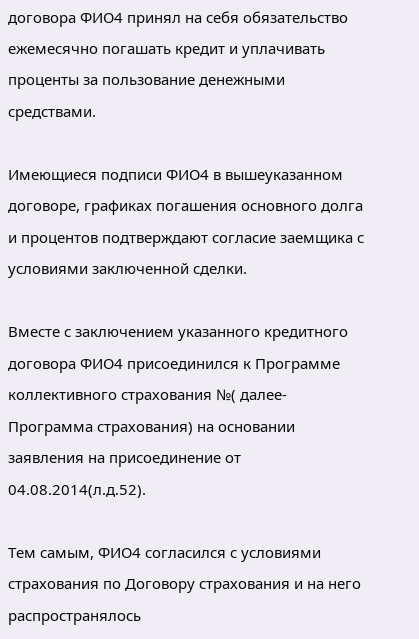договора ФИО4 принял на себя обязательство ежемесячно погашать кредит и уплачивать проценты за пользование денежными средствами.

Имеющиеся подписи ФИО4 в вышеуказанном договоре, графиках погашения основного долга и процентов подтверждают согласие заемщика с условиями заключенной сделки.

Вместе с заключением указанного кредитного договора ФИО4 присоединился к Программе коллективного страхования №( далее-Программа страхования) на основании заявления на присоединение от 04.08.2014(л.д.52).

Тем самым, ФИО4 согласился с условиями страхования по Договору страхования и на него распространялось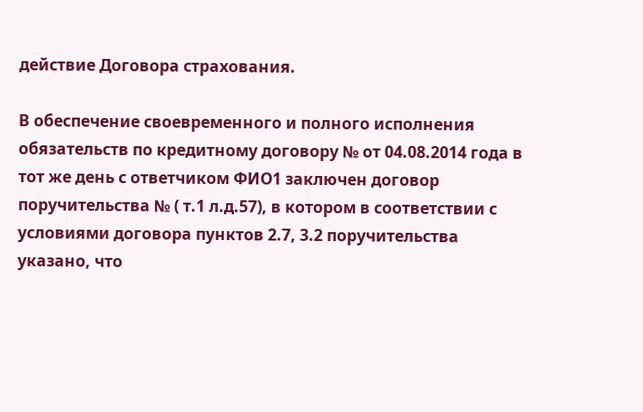действие Договора страхования.

В обеспечение своевременного и полного исполнения обязательств по кредитному договору № от 04.08.2014 года в тот же день с ответчиком ФИО1 заключен договор поручительства № ( т.1 л.д.57), в котором в соответствии с условиями договора пунктов 2.7, 3.2 поручительства указано, что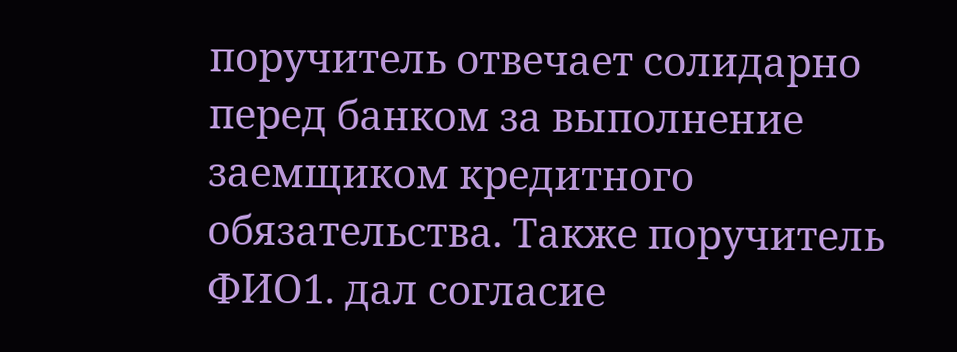поручитель отвечает солидарно перед банком за выполнение заемщиком кредитного обязательства. Также поручитель ФИО1. дал согласие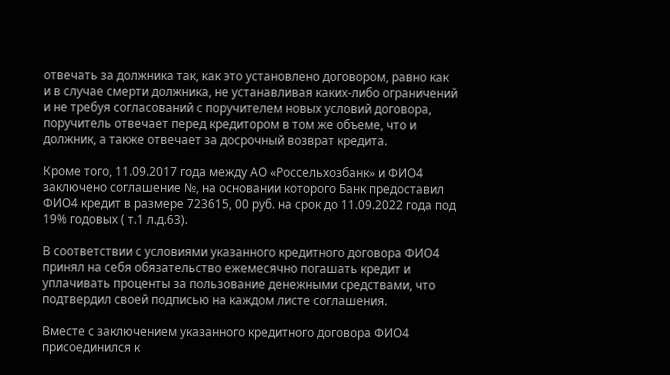отвечать за должника так, как это установлено договором, равно как и в случае смерти должника, не устанавливая каких-либо ограничений и не требуя согласований с поручителем новых условий договора, поручитель отвечает перед кредитором в том же объеме, что и должник, а также отвечает за досрочный возврат кредита.

Кроме того, 11.09.2017 года между АО «Россельхозбанк» и ФИО4 заключено соглашение №, на основании которого Банк предоставил ФИО4 кредит в размере 723615, 00 руб. на срок до 11.09.2022 года под 19% годовых ( т.1 л.д.63).

В соответствии с условиями указанного кредитного договора ФИО4 принял на себя обязательство ежемесячно погашать кредит и уплачивать проценты за пользование денежными средствами, что подтвердил своей подписью на каждом листе соглашения.

Вместе с заключением указанного кредитного договора ФИО4 присоединился к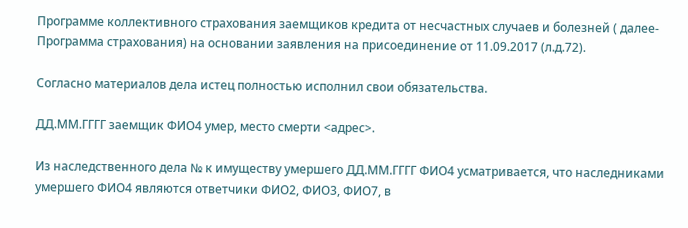Программе коллективного страхования заемщиков кредита от несчастных случаев и болезней ( далее-Программа страхования) на основании заявления на присоединение от 11.09.2017 (л.д.72).

Согласно материалов дела истец полностью исполнил свои обязательства.

ДД.ММ.ГГГГ заемщик ФИО4 умер, место смерти <адрес>.

Из наследственного дела № к имуществу умершего ДД.ММ.ГГГГ ФИО4 усматривается, что наследниками умершего ФИО4 являются ответчики ФИО2, ФИО3, ФИО7, в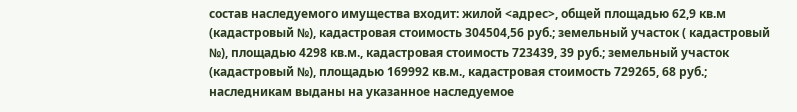состав наследуемого имущества входит: жилой <адрес>, общей площадью 62,9 кв.м (кадастровый №), кадастровая стоимость 304504,56 руб.; земельный участок ( кадастровый №), площадью 4298 кв.м., кадастровая стоимость 723439, 39 руб.; земельный участок (кадастровый №), площадью 169992 кв.м., кадастровая стоимость 729265, 68 руб.; наследникам выданы на указанное наследуемое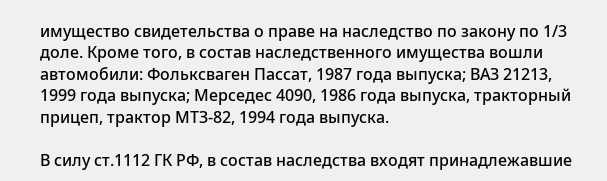имущество свидетельства о праве на наследство по закону по 1/3 доле. Кроме того, в состав наследственного имущества вошли автомобили: Фольксваген Пассат, 1987 года выпуска; ВАЗ 21213, 1999 года выпуска; Мерседес 4090, 1986 года выпуска, тракторный прицеп, трактор МТЗ-82, 1994 года выпуска.

В силу ст.1112 ГК РФ, в состав наследства входят принадлежавшие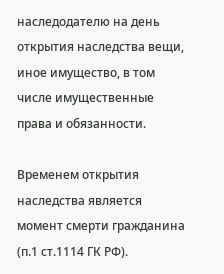наследодателю на день открытия наследства вещи, иное имущество, в том числе имущественные права и обязанности.

Временем открытия наследства является момент смерти гражданина (п.1 ст.1114 ГК РФ).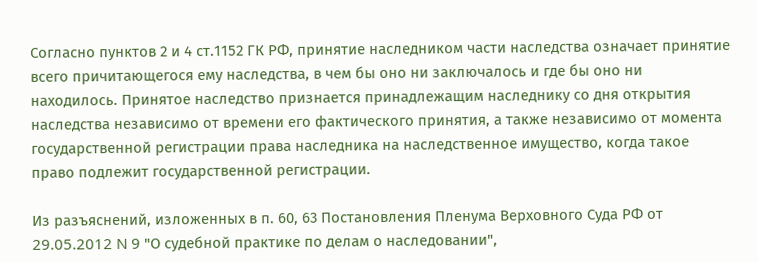Согласно пунктов 2 и 4 ст.1152 ГК РФ, принятие наследником части наследства означает принятие всего причитающегося ему наследства, в чем бы оно ни заключалось и где бы оно ни находилось. Принятое наследство признается принадлежащим наследнику со дня открытия наследства независимо от времени его фактического принятия, а также независимо от момента государственной регистрации права наследника на наследственное имущество, когда такое право подлежит государственной регистрации.

Из разъяснений, изложенных в п. 60, 63 Постановления Пленума Верховного Суда РФ от 29.05.2012 N 9 "О судебной практике по делам о наследовании",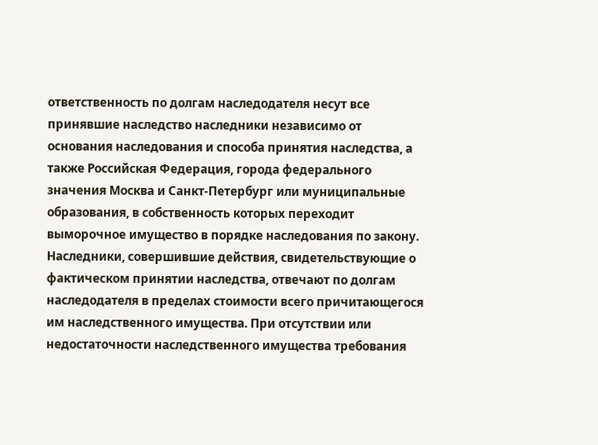ответственность по долгам наследодателя несут все принявшие наследство наследники независимо от основания наследования и способа принятия наследства, а также Российская Федерация, города федерального значения Москва и Санкт-Петербург или муниципальные образования, в собственность которых переходит выморочное имущество в порядке наследования по закону. Наследники, совершившие действия, свидетельствующие о фактическом принятии наследства, отвечают по долгам наследодателя в пределах стоимости всего причитающегося им наследственного имущества. При отсутствии или недостаточности наследственного имущества требования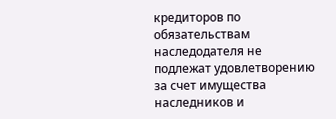кредиторов по обязательствам наследодателя не подлежат удовлетворению за счет имущества наследников и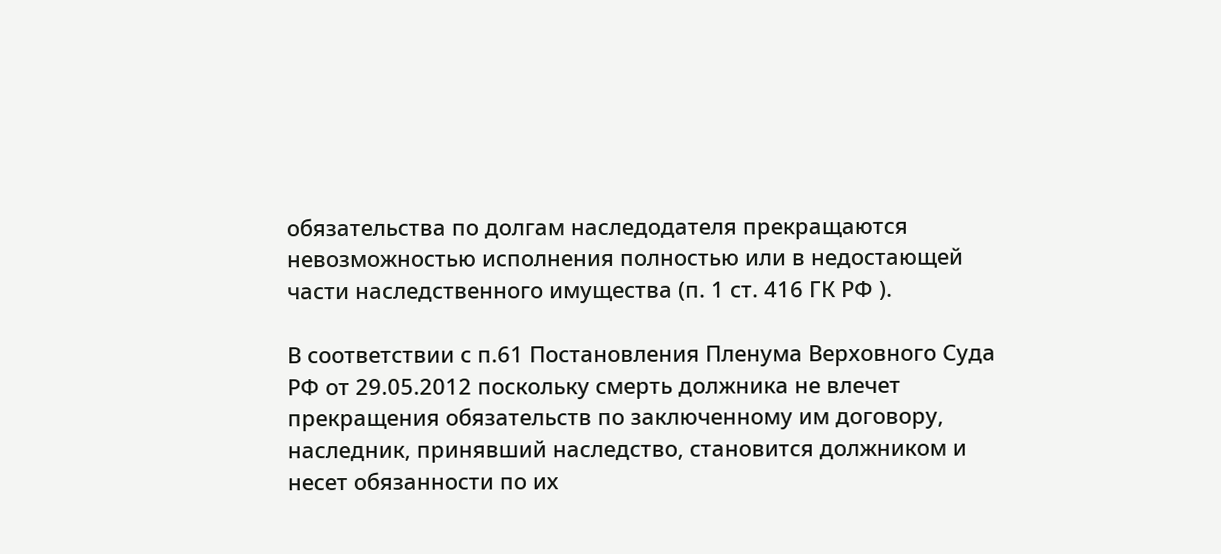обязательства по долгам наследодателя прекращаются невозможностью исполнения полностью или в недостающей части наследственного имущества (п. 1 ст. 416 ГК РФ ).

В соответствии с п.61 Постановления Пленума Верховного Суда РФ от 29.05.2012 поскольку смерть должника не влечет прекращения обязательств по заключенному им договору, наследник, принявший наследство, становится должником и несет обязанности по их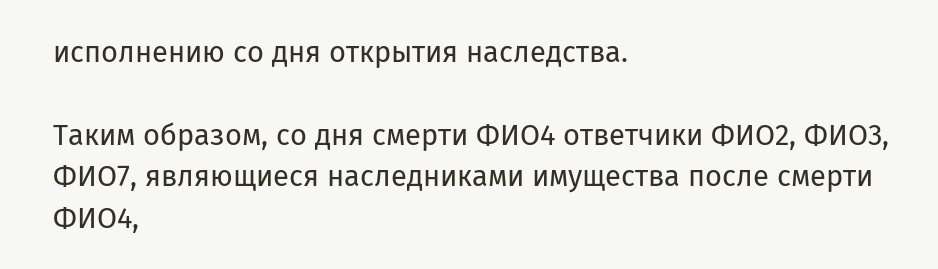исполнению со дня открытия наследства.

Таким образом, со дня смерти ФИО4 ответчики ФИО2, ФИО3, ФИО7, являющиеся наследниками имущества после смерти ФИО4,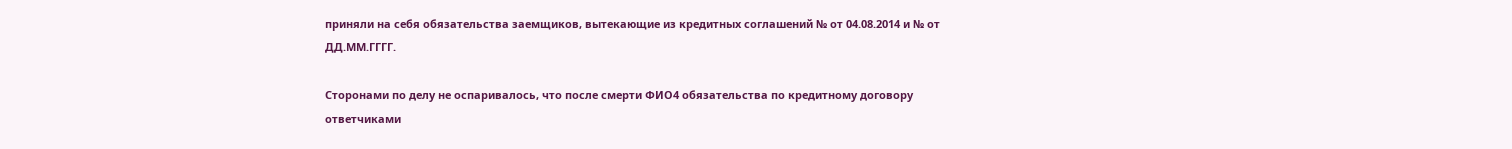приняли на себя обязательства заемщиков, вытекающие из кредитных соглашений № от 04.08.2014 и № от ДД.ММ.ГГГГ.

Сторонами по делу не оспаривалось, что после смерти ФИО4 обязательства по кредитному договору ответчиками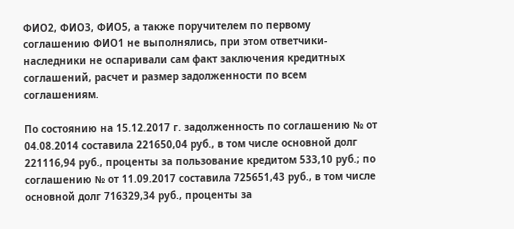ФИО2, ФИО3, ФИО5, а также поручителем по первому соглашению ФИО1 не выполнялись, при этом ответчики- наследники не оспаривали сам факт заключения кредитных соглашений, расчет и размер задолженности по всем соглашениям.

По состоянию на 15.12.2017 г. задолженность по соглашению № от 04.08.2014 составила 221650,04 руб., в том числе основной долг 221116,94 руб., проценты за пользование кредитом 533,10 руб.; по соглашению № от 11.09.2017 составила 725651,43 руб., в том числе основной долг 716329,34 руб., проценты за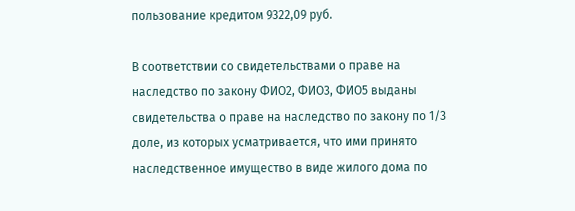пользование кредитом 9322,09 руб.

В соответствии со свидетельствами о праве на наследство по закону ФИО2, ФИО3, ФИО5 выданы свидетельства о праве на наследство по закону по 1/3 доле, из которых усматривается, что ими принято наследственное имущество в виде жилого дома по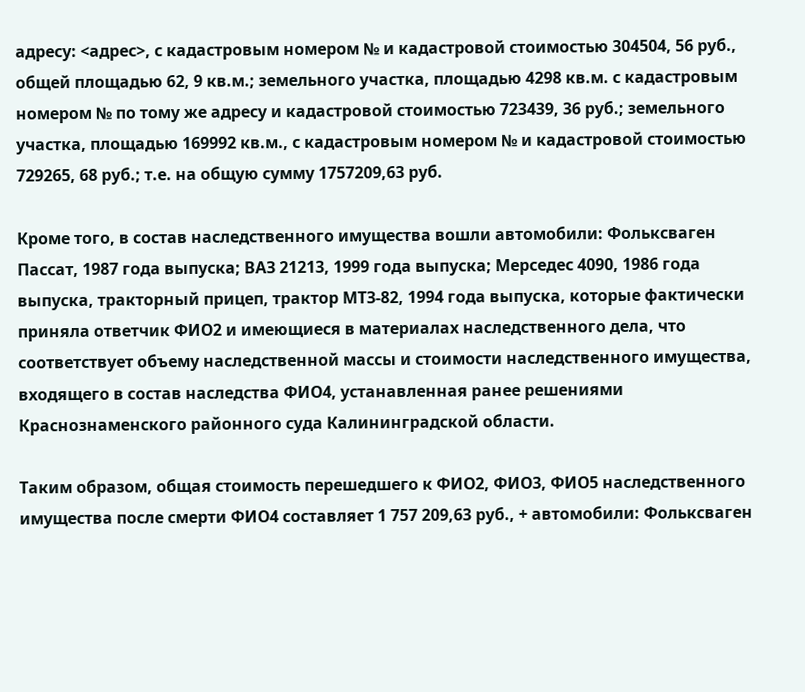адресу: <адрес>, с кадастровым номером № и кадастровой стоимостью 304504, 56 руб., общей площадью 62, 9 кв.м.; земельного участка, площадью 4298 кв.м. с кадастровым номером № по тому же адресу и кадастровой стоимостью 723439, 36 руб.; земельного участка, площадью 169992 кв.м., с кадастровым номером № и кадастровой стоимостью 729265, 68 руб.; т.е. на общую сумму 1757209,63 руб.

Кроме того, в состав наследственного имущества вошли автомобили: Фольксваген Пассат, 1987 года выпуска; ВАЗ 21213, 1999 года выпуска; Мерседес 4090, 1986 года выпуска, тракторный прицеп, трактор МТЗ-82, 1994 года выпуска, которые фактически приняла ответчик ФИО2 и имеющиеся в материалах наследственного дела, что соответствует объему наследственной массы и стоимости наследственного имущества, входящего в состав наследства ФИО4, устанавленная ранее решениями Краснознаменского районного суда Калининградской области.

Таким образом, общая стоимость перешедшего к ФИО2, ФИО3, ФИО5 наследственного имущества после смерти ФИО4 составляет 1 757 209,63 руб., + автомобили: Фольксваген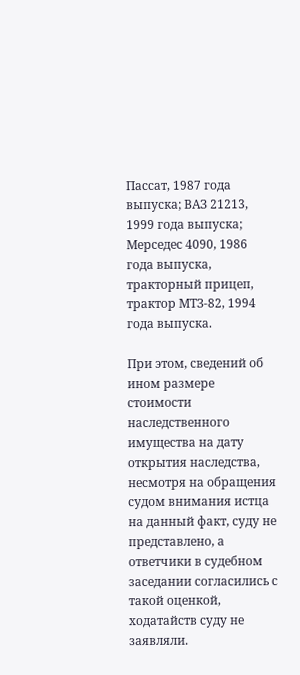Пассат, 1987 года выпуска; ВАЗ 21213, 1999 года выпуска; Мерседес 4090, 1986 года выпуска, тракторный прицеп, трактор МТЗ-82, 1994 года выпуска.

При этом, сведений об ином размере стоимости наследственного имущества на дату открытия наследства, несмотря на обращения судом внимания истца на данный факт, суду не представлено, а ответчики в судебном заседании согласились с такой оценкой, ходатайств суду не заявляли.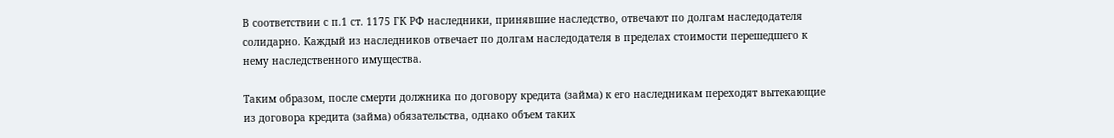В соответствии с п.1 ст. 1175 ГК РФ наследники, принявшие наследство, отвечают по долгам наследодателя солидарно. Каждый из наследников отвечает по долгам наследодателя в пределах стоимости перешедшего к нему наследственного имущества.

Таким образом, после смерти должника по договору кредита (займа) к его наследникам переходят вытекающие из договора кредита (займа) обязательства, однако объем таких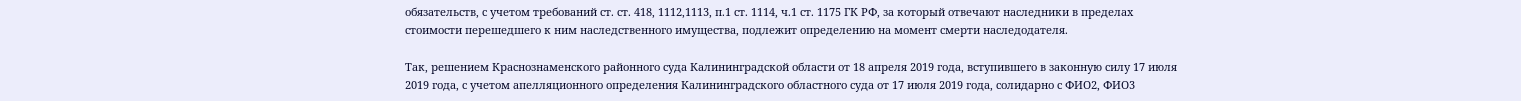обязательств, с учетом требований ст. ст. 418, 1112,1113, п.1 ст. 1114, ч.1 ст. 1175 ГК РФ, за который отвечают наследники в пределах стоимости перешедшего к ним наследственного имущества, подлежит определению на момент смерти наследодателя.

Так, решением Краснознаменского районного суда Калининградской области от 18 апреля 2019 года, вступившего в законную силу 17 июля 2019 года, с учетом апелляционного определения Калининградского областного суда от 17 июля 2019 года, солидарно с ФИО2, ФИО3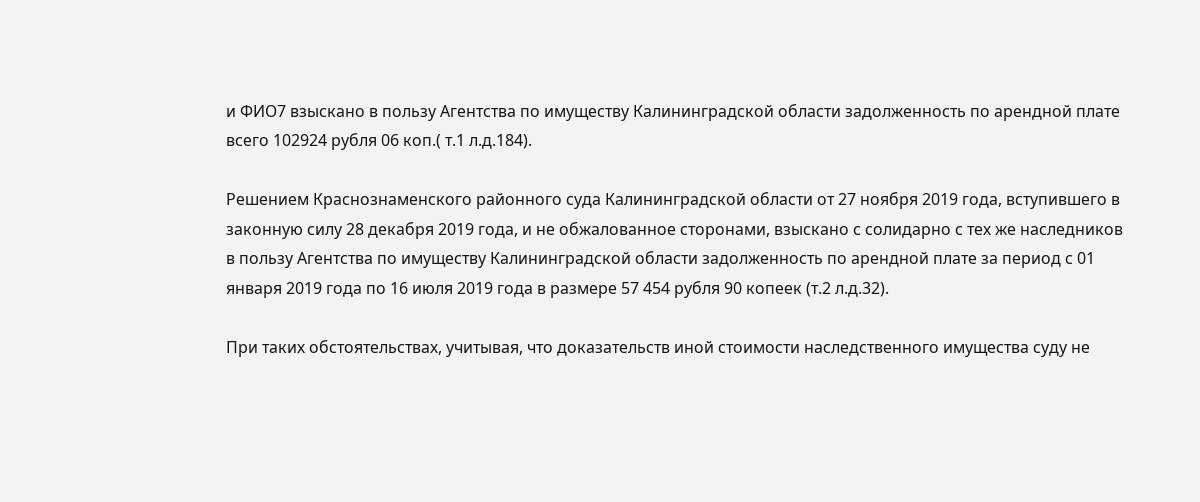и ФИО7 взыскано в пользу Агентства по имуществу Калининградской области задолженность по арендной плате всего 102924 рубля 06 коп.( т.1 л.д.184).

Решением Краснознаменского районного суда Калининградской области от 27 ноября 2019 года, вступившего в законную силу 28 декабря 2019 года, и не обжалованное сторонами, взыскано с солидарно с тех же наследников в пользу Агентства по имуществу Калининградской области задолженность по арендной плате за период с 01 января 2019 года по 16 июля 2019 года в размере 57 454 рубля 90 копеек (т.2 л.д.32).

При таких обстоятельствах, учитывая, что доказательств иной стоимости наследственного имущества суду не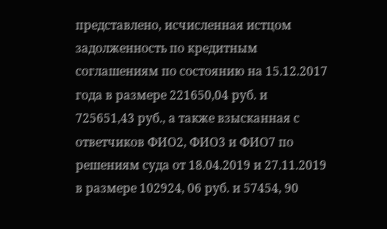представлено, исчисленная истцом задолженность по кредитным соглашениям по состоянию на 15.12.2017 года в размере 221650,04 руб. и 725651,43 руб., а также взысканная с ответчиков ФИО2, ФИО3 и ФИО7 по решениям суда от 18.04.2019 и 27.11.2019 в размере 102924, 06 руб. и 57454, 90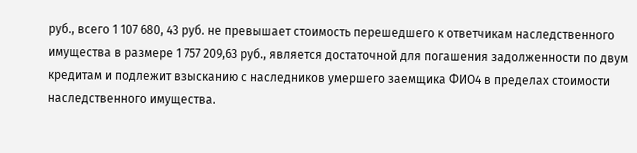руб., всего 1 107 680, 43 руб. не превышает стоимость перешедшего к ответчикам наследственного имущества в размере 1 757 209,63 руб., является достаточной для погашения задолженности по двум кредитам и подлежит взысканию с наследников умершего заемщика ФИО4 в пределах стоимости наследственного имущества.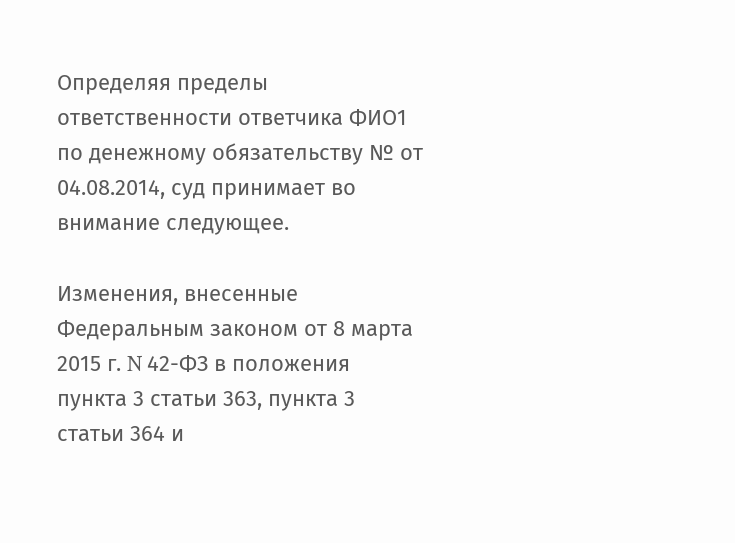Определяя пределы ответственности ответчика ФИО1 по денежному обязательству № от 04.08.2014, суд принимает во внимание следующее.

Изменения, внесенные Федеральным законом от 8 марта 2015 г. N 42-ФЗ в положения пункта 3 статьи 363, пункта 3 статьи 364 и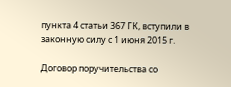пункта 4 статьи 367 ГК, вступили в законную силу с 1 июня 2015 г.

Договор поручительства со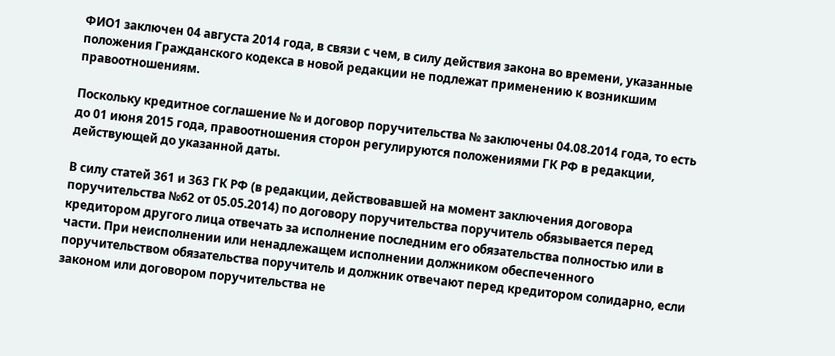ФИО1 заключен 04 августа 2014 года, в связи с чем, в силу действия закона во времени, указанные положения Гражданского кодекса в новой редакции не подлежат применению к возникшим правоотношениям.

Поскольку кредитное соглашение № и договор поручительства № заключены 04.08.2014 года, то есть до 01 июня 2015 года, правоотношения сторон регулируются положениями ГК РФ в редакции, действующей до указанной даты.

В силу статей 361 и 363 ГК РФ (в редакции, действовавшей на момент заключения договора поручительства №62 от 05.05.2014) по договору поручительства поручитель обязывается перед кредитором другого лица отвечать за исполнение последним его обязательства полностью или в части. При неисполнении или ненадлежащем исполнении должником обеспеченного поручительством обязательства поручитель и должник отвечают перед кредитором солидарно, если законом или договором поручительства не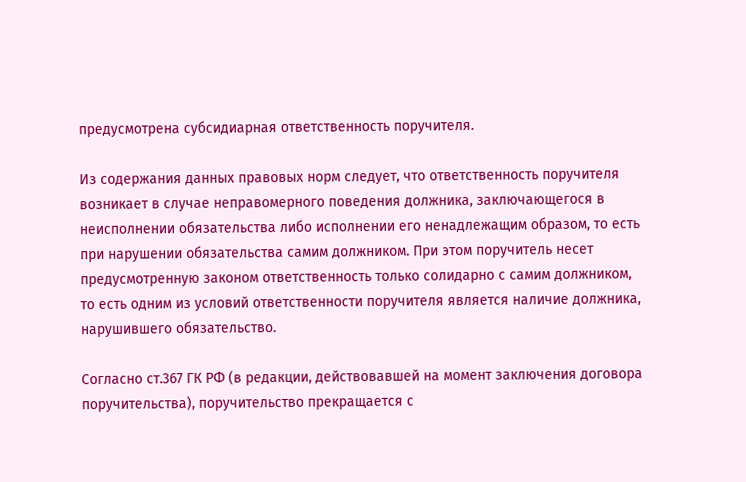предусмотрена субсидиарная ответственность поручителя.

Из содержания данных правовых норм следует, что ответственность поручителя возникает в случае неправомерного поведения должника, заключающегося в неисполнении обязательства либо исполнении его ненадлежащим образом, то есть при нарушении обязательства самим должником. При этом поручитель несет предусмотренную законом ответственность только солидарно с самим должником, то есть одним из условий ответственности поручителя является наличие должника, нарушившего обязательство.

Согласно ст.367 ГК РФ (в редакции, действовавшей на момент заключения договора поручительства), поручительство прекращается с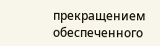прекращением обеспеченного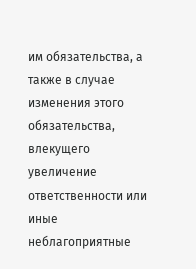им обязательства, а также в случае изменения этого обязательства, влекущего увеличение ответственности или иные неблагоприятные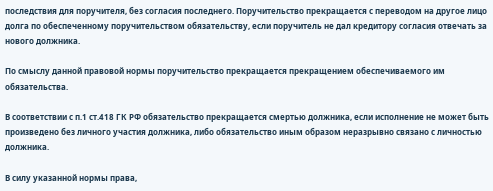последствия для поручителя, без согласия последнего. Поручительство прекращается с переводом на другое лицо долга по обеспеченному поручительством обязательству, если поручитель не дал кредитору согласия отвечать за нового должника.

По смыслу данной правовой нормы поручительство прекращается прекращением обеспечиваемого им обязательства.

В соответствии с п.1 ст.418 ГК РФ обязательство прекращается смертью должника, если исполнение не может быть произведено без личного участия должника, либо обязательство иным образом неразрывно связано с личностью должника.

В силу указанной нормы права,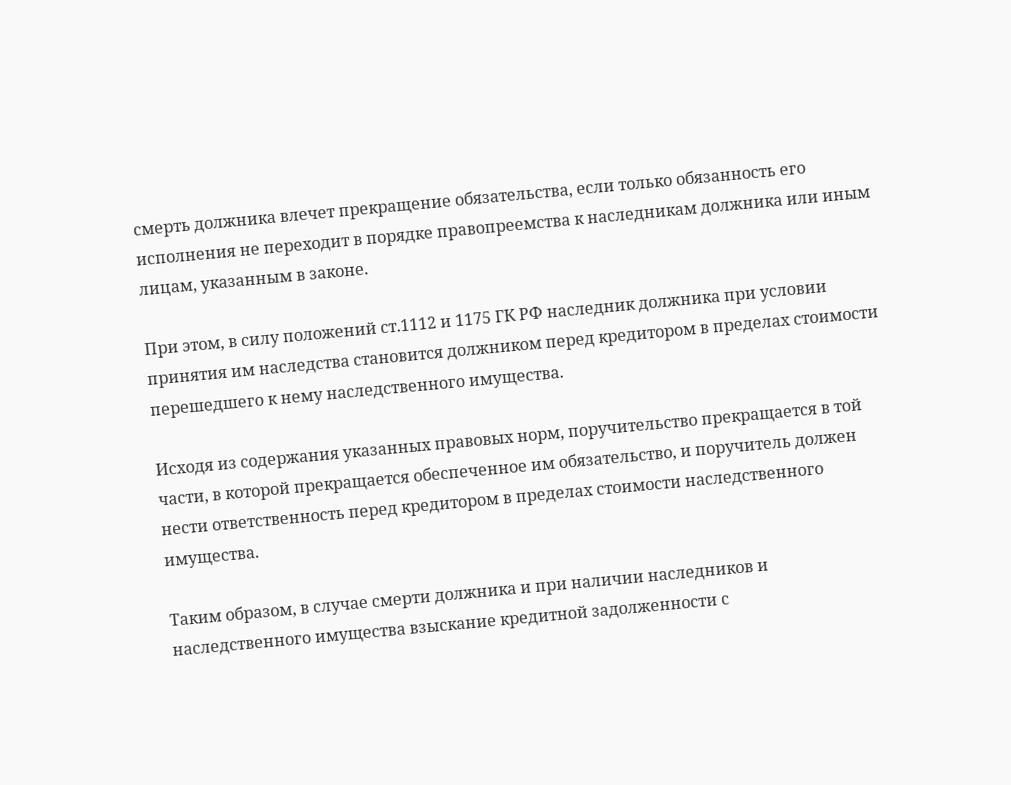смерть должника влечет прекращение обязательства, если только обязанность его исполнения не переходит в порядке правопреемства к наследникам должника или иным лицам, указанным в законе.

При этом, в силу положений ст.1112 и 1175 ГК РФ наследник должника при условии принятия им наследства становится должником перед кредитором в пределах стоимости перешедшего к нему наследственного имущества.

Исходя из содержания указанных правовых норм, поручительство прекращается в той части, в которой прекращается обеспеченное им обязательство, и поручитель должен нести ответственность перед кредитором в пределах стоимости наследственного имущества.

Таким образом, в случае смерти должника и при наличии наследников и наследственного имущества взыскание кредитной задолженности с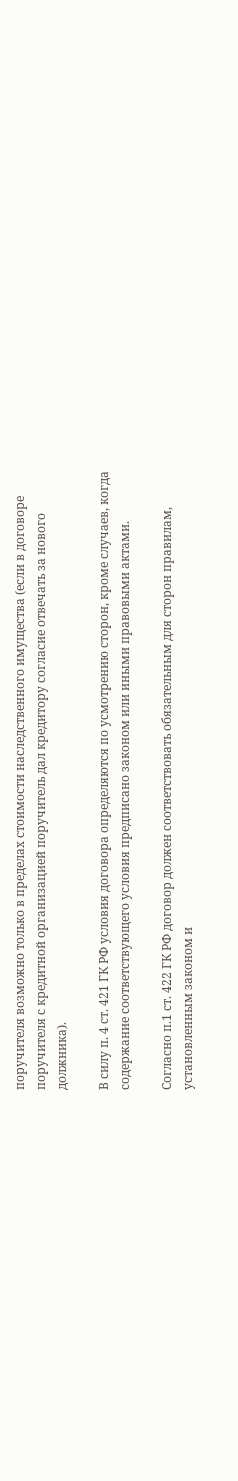поручителя возможно только в пределах стоимости наследственного имущества (если в договоре поручителя с кредитной организацией поручитель дал кредитору согласие отвечать за нового должника).

В силу п. 4 ст. 421 ГК РФ условия договора определяются по усмотрению сторон, кроме случаев, когда содержание соответствующего условия предписано законом или иными правовыми актами.

Согласно п.1 ст. 422 ГК РФ договор должен соответствовать обязательным для сторон правилам, установленным законом и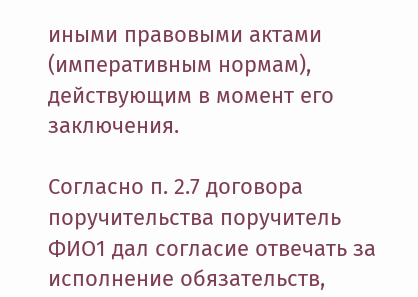иными правовыми актами (императивным нормам), действующим в момент его заключения.

Согласно п. 2.7 договора поручительства поручитель ФИО1 дал согласие отвечать за исполнение обязательств,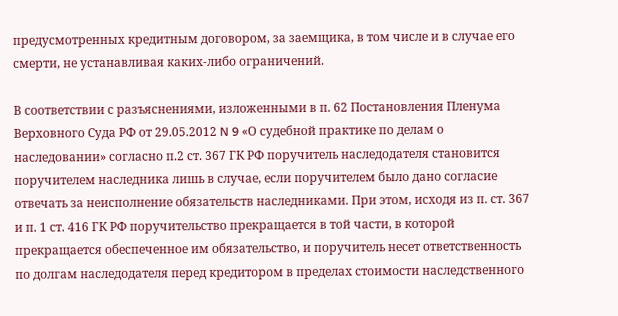предусмотренных кредитным договором, за заемщика, в том числе и в случае его смерти, не устанавливая каких-либо ограничений.

В соответствии с разъяснениями, изложенными в п. 62 Постановления Пленума Верховного Суда РФ от 29.05.2012 N 9 «О судебной практике по делам о наследовании» согласно п.2 ст. 367 ГК РФ поручитель наследодателя становится поручителем наследника лишь в случае, если поручителем было дано согласие отвечать за неисполнение обязательств наследниками. При этом, исходя из п. ст. 367 и п. 1 ст. 416 ГК РФ поручительство прекращается в той части, в которой прекращается обеспеченное им обязательство, и поручитель несет ответственность по долгам наследодателя перед кредитором в пределах стоимости наследственного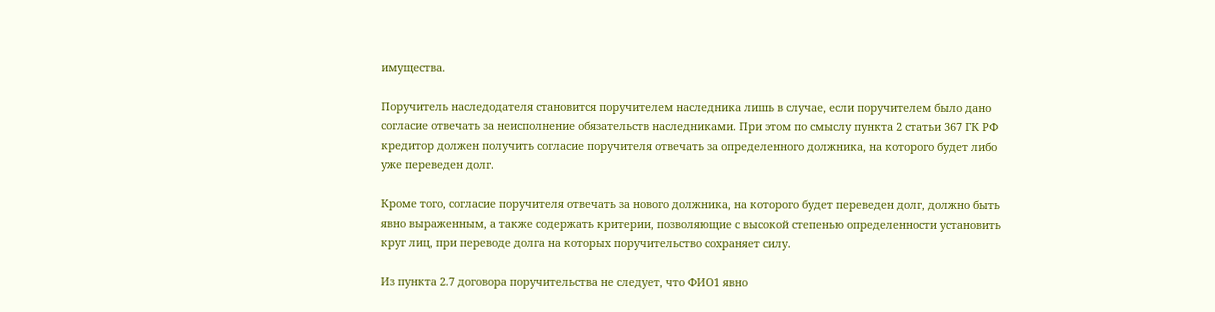имущества.

Поручитель наследодателя становится поручителем наследника лишь в случае, если поручителем было дано согласие отвечать за неисполнение обязательств наследниками. При этом по смыслу пункта 2 статьи 367 ГК РФ кредитор должен получить согласие поручителя отвечать за определенного должника, на которого будет либо уже переведен долг.

Кроме того, согласие поручителя отвечать за нового должника, на которого будет переведен долг, должно быть явно выраженным, а также содержать критерии, позволяющие с высокой степенью определенности установить круг лиц, при переводе долга на которых поручительство сохраняет силу.

Из пункта 2.7 договора поручительства не следует, что ФИО1 явно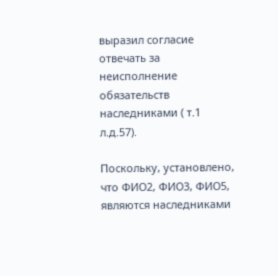выразил согласие отвечать за неисполнение обязательств наследниками ( т.1 л.д.57).

Поскольку, установлено, что ФИО2, ФИО3, ФИО5, являются наследниками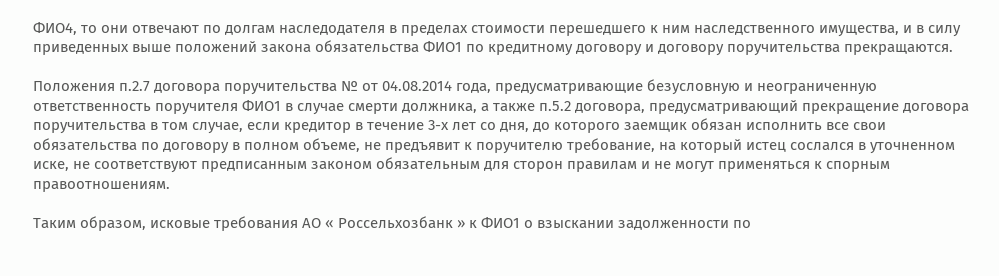ФИО4, то они отвечают по долгам наследодателя в пределах стоимости перешедшего к ним наследственного имущества, и в силу приведенных выше положений закона обязательства ФИО1 по кредитному договору и договору поручительства прекращаются.

Положения п.2.7 договора поручительства № от 04.08.2014 года, предусматривающие безусловную и неограниченную ответственность поручителя ФИО1 в случае смерти должника, а также п.5.2 договора, предусматривающий прекращение договора поручительства в том случае, если кредитор в течение 3-х лет со дня, до которого заемщик обязан исполнить все свои обязательства по договору в полном объеме, не предъявит к поручителю требование, на который истец сослался в уточненном иске, не соответствуют предписанным законом обязательным для сторон правилам и не могут применяться к спорным правоотношениям.

Таким образом, исковые требования АО « Россельхозбанк » к ФИО1 о взыскании задолженности по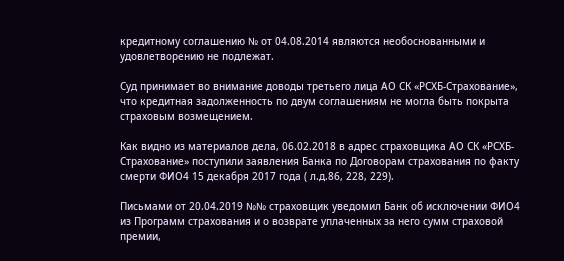кредитному соглашению № от 04.08.2014 являются необоснованными и удовлетворению не подлежат.

Суд принимает во внимание доводы третьего лица АО СК «РСХБ-Страхование», что кредитная задолженность по двум соглашениям не могла быть покрыта страховым возмещением.

Как видно из материалов дела, 06.02.2018 в адрес страховщика АО СК «РСХБ-Страхование» поступили заявления Банка по Договорам страхования по факту смерти ФИО4 15 декабря 2017 года ( л.д.86, 228, 229).

Письмами от 20.04.2019 №№ страховщик уведомил Банк об исключении ФИО4 из Программ страхования и о возврате уплаченных за него сумм страховой премии,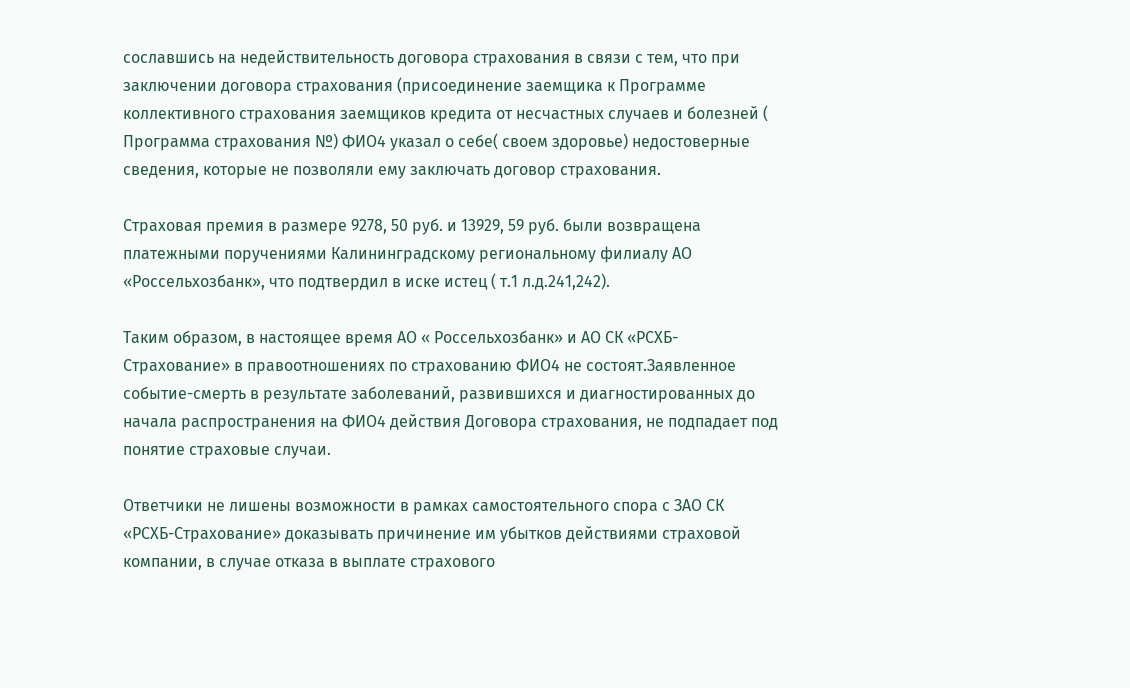сославшись на недействительность договора страхования в связи с тем, что при заключении договора страхования (присоединение заемщика к Программе коллективного страхования заемщиков кредита от несчастных случаев и болезней ( Программа страхования №) ФИО4 указал о себе( своем здоровье) недостоверные сведения, которые не позволяли ему заключать договор страхования.

Страховая премия в размере 9278, 50 руб. и 13929, 59 руб. были возвращена платежными поручениями Калининградскому региональному филиалу АО «Россельхозбанк», что подтвердил в иске истец ( т.1 л.д.241,242).

Таким образом, в настоящее время АО « Россельхозбанк» и АО СК «РСХБ-Страхование» в правоотношениях по страхованию ФИО4 не состоят.Заявленное событие-смерть в результате заболеваний, развившихся и диагностированных до начала распространения на ФИО4 действия Договора страхования, не подпадает под понятие страховые случаи.

Ответчики не лишены возможности в рамках самостоятельного спора с ЗАО СК «РСХБ-Страхование» доказывать причинение им убытков действиями страховой компании, в случае отказа в выплате страхового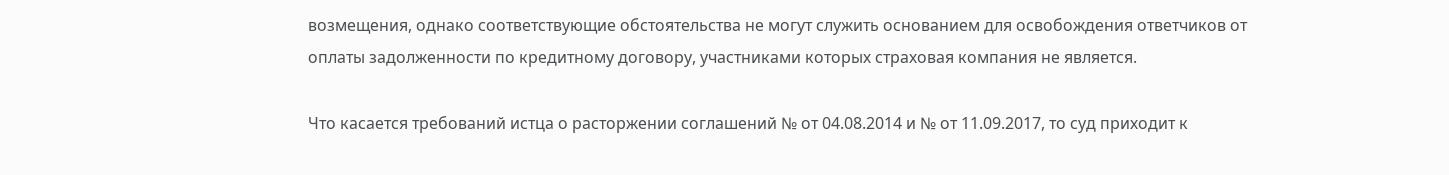возмещения, однако соответствующие обстоятельства не могут служить основанием для освобождения ответчиков от оплаты задолженности по кредитному договору, участниками которых страховая компания не является.

Что касается требований истца о расторжении соглашений № от 04.08.2014 и № от 11.09.2017, то суд приходит к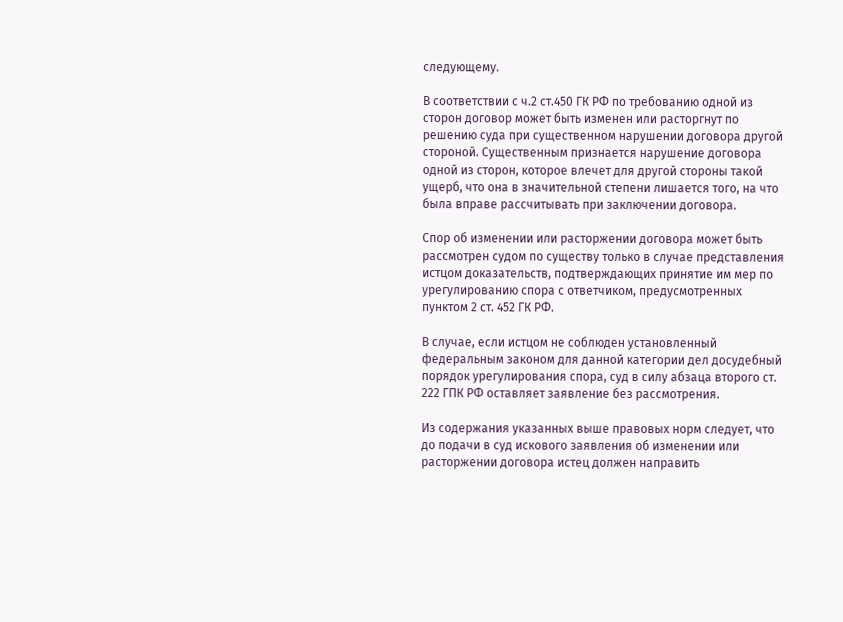следующему.

В соответствии с ч.2 ст.450 ГК РФ по требованию одной из сторон договор может быть изменен или расторгнут по решению суда при существенном нарушении договора другой стороной. Существенным признается нарушение договора одной из сторон, которое влечет для другой стороны такой ущерб, что она в значительной степени лишается того, на что была вправе рассчитывать при заключении договора.

Спор об изменении или расторжении договора может быть рассмотрен судом по существу только в случае представления истцом доказательств, подтверждающих принятие им мер по урегулированию спора с ответчиком, предусмотренных пунктом 2 ст. 452 ГК РФ.

В случае, если истцом не соблюден установленный федеральным законом для данной категории дел досудебный порядок урегулирования спора, суд в силу абзаца второго ст. 222 ГПК РФ оставляет заявление без рассмотрения.

Из содержания указанных выше правовых норм следует, что до подачи в суд искового заявления об изменении или расторжении договора истец должен направить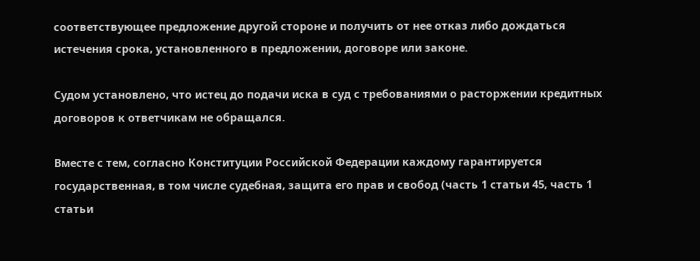соответствующее предложение другой стороне и получить от нее отказ либо дождаться истечения срока, установленного в предложении, договоре или законе.

Судом установлено, что истец до подачи иска в суд с требованиями о расторжении кредитных договоров к ответчикам не обращался.

Вместе с тем, согласно Конституции Российской Федерации каждому гарантируется государственная, в том числе судебная, защита его прав и свобод (часть 1 статьи 45, часть 1 статьи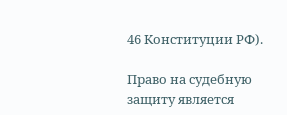46 Конституции РФ).

Право на судебную защиту является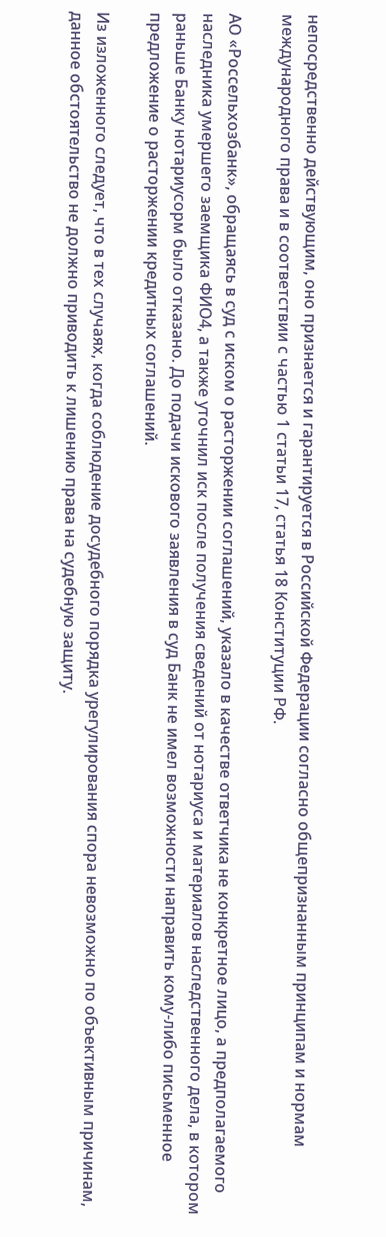непосредственно действующим, оно признается и гарантируется в Российской Федерации согласно общепризнанным принципам и нормам международного права и в соответствии с частью 1 статьи 17, статья 18 Конституции РФ.

АО «Россельхозбанк», обращаясь в суд с иском о расторжении соглашений, указало в качестве ответчика не конкретное лицо, а предполагаемого наследника умершего заемщика ФИО4, а также уточнил иск после получения сведений от нотариуса и материалов наследственного дела, в котором раньше Банку нотариусорм было отказано. До подачи искового заявления в суд Банк не имел возможности направить кому-либо письменное предложение о расторжении кредитных соглашений.

Из изложенного следует, что в тех случаях, когда соблюдение досудебного порядка урегулирования спора невозможно по объективным причинам, данное обстоятельство не должно приводить к лишению права на судебную защиту.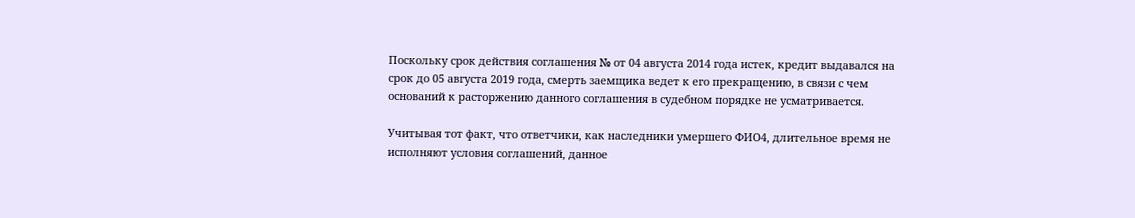Поскольку срок действия соглашения № от 04 августа 2014 года истек, кредит выдавался на срок до 05 августа 2019 года, смерть заемщика ведет к его прекращению, в связи с чем оснований к расторжению данного соглашения в судебном порядке не усматривается.

Учитывая тот факт, что ответчики, как наследники умершего ФИО4, длительное время не исполняют условия соглашений, данное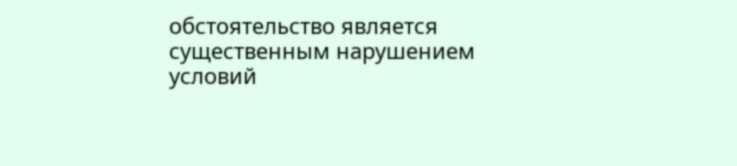обстоятельство является существенным нарушением условий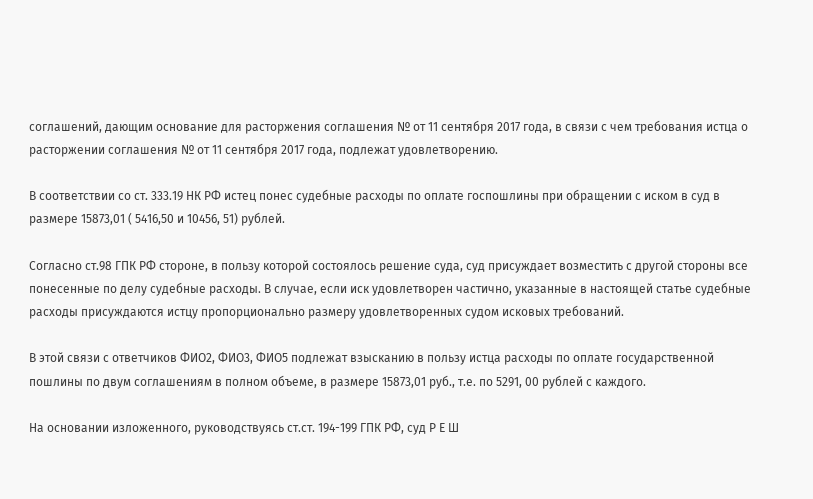соглашений, дающим основание для расторжения соглашения № от 11 сентября 2017 года, в связи с чем требования истца о расторжении соглашения № от 11 сентября 2017 года, подлежат удовлетворению.

В соответствии со ст. 333.19 НК РФ истец понес судебные расходы по оплате госпошлины при обращении с иском в суд в размере 15873,01 ( 5416,50 и 10456, 51) рублей.

Согласно ст.98 ГПК РФ стороне, в пользу которой состоялось решение суда, суд присуждает возместить с другой стороны все понесенные по делу судебные расходы. В случае, если иск удовлетворен частично, указанные в настоящей статье судебные расходы присуждаются истцу пропорционально размеру удовлетворенных судом исковых требований.

В этой связи с ответчиков ФИО2, ФИО3, ФИО5 подлежат взысканию в пользу истца расходы по оплате государственной пошлины по двум соглашениям в полном объеме, в размере 15873,01 руб., т.е. по 5291, 00 рублей с каждого.

На основании изложенного, руководствуясь ст.ст. 194-199 ГПК РФ, суд Р Е Ш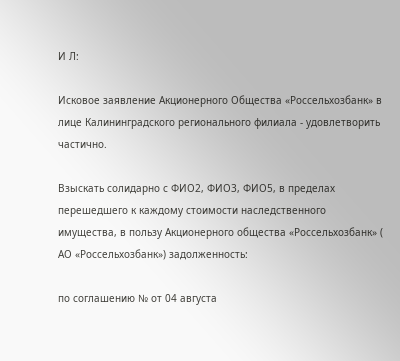И Л:

Исковое заявление Акционерного Общества «Россельхозбанк» в лице Калининградского регионального филиала - удовлетворить частично.

Взыскать солидарно с ФИО2, ФИО3, ФИО5, в пределах перешедшего к каждому стоимости наследственного имущества, в пользу Акционерного общества «Россельхозбанк» ( АО «Россельхозбанк») задолженность:

по соглашению № от 04 августа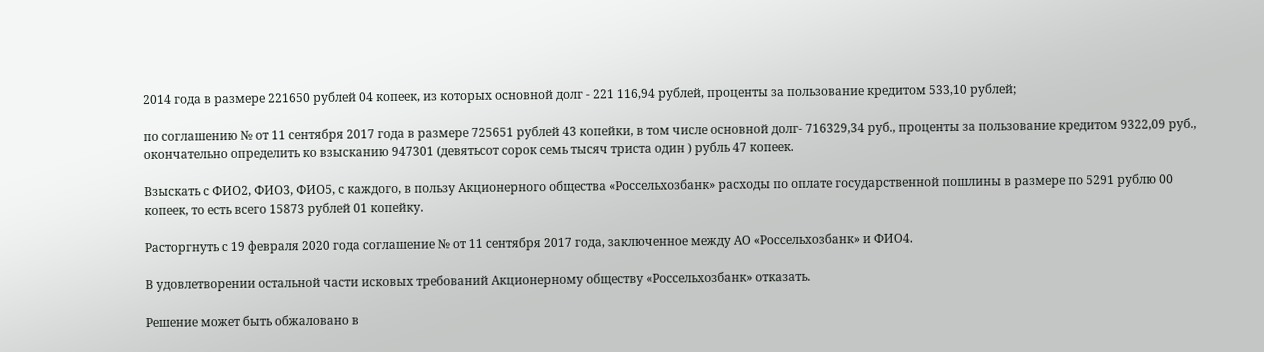2014 года в размере 221650 рублей 04 копеек, из которых основной долг - 221 116,94 рублей, проценты за пользование кредитом 533,10 рублей;

по соглашению № от 11 сентября 2017 года в размере 725651 рублей 43 копейки, в том числе основной долг- 716329,34 руб., проценты за пользование кредитом 9322,09 руб., окончательно определить ко взысканию 947301 (девятьсот сорок семь тысяч триста один ) рубль 47 копеек.

Взыскать с ФИО2, ФИО3, ФИО5, с каждого, в пользу Акционерного общества «Россельхозбанк» расходы по оплате государственной пошлины в размере по 5291 рублю 00 копеек, то есть всего 15873 рублей 01 копейку.

Расторгнуть с 19 февраля 2020 года соглашение № от 11 сентября 2017 года, заключенное между АО «Россельхозбанк» и ФИО4.

В удовлетворении остальной части исковых требований Акционерному обществу «Россельхозбанк» отказать.

Решение может быть обжаловано в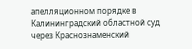апелляционном порядке в Калининградский областной суд через Краснознаменский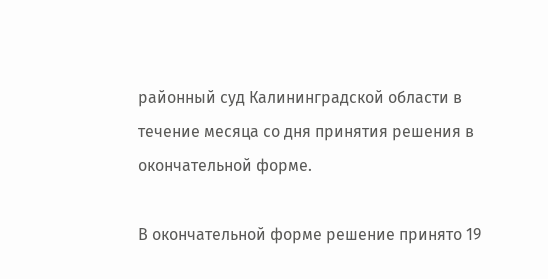районный суд Калининградской области в течение месяца со дня принятия решения в окончательной форме.

В окончательной форме решение принято 19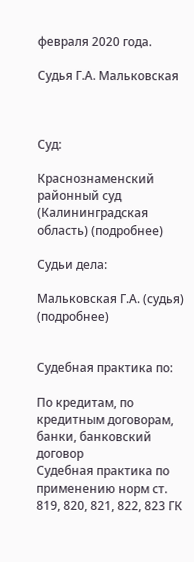февраля 2020 года.

Судья Г.А. Мальковская



Суд:

Краснознаменский районный суд (Калининградская область) (подробнее)

Судьи дела:

Мальковская Г.А. (судья) (подробнее)


Судебная практика по:

По кредитам, по кредитным договорам, банки, банковский договор
Судебная практика по применению норм ст. 819, 820, 821, 822, 823 ГК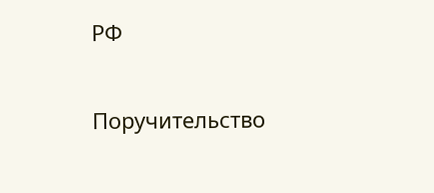РФ

Поручительство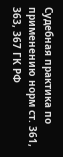Судебная практика по применению норм ст. 361, 363, 367 ГК РФ